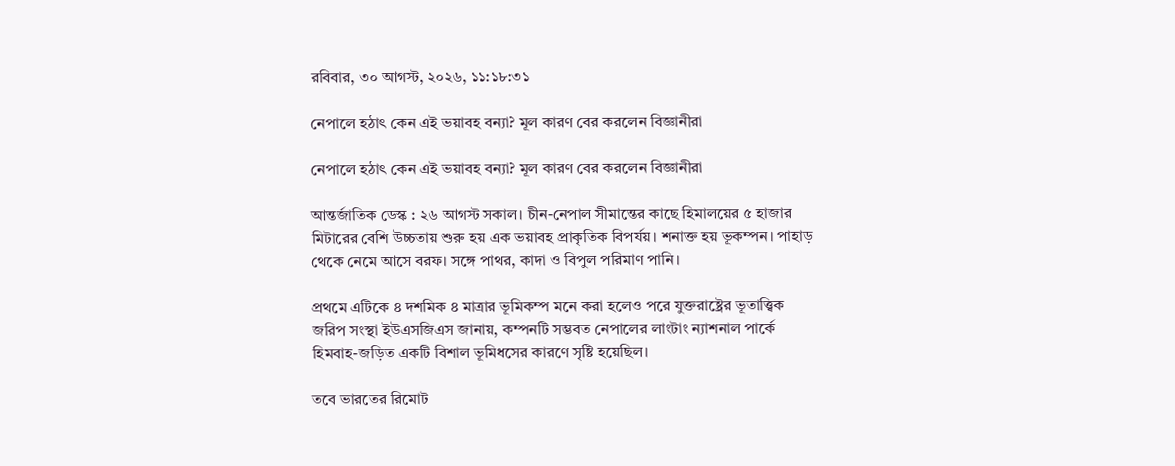রবিবার, ৩০ আগস্ট, ২০২৬, ১১:১৮:৩১

নেপালে হঠাৎ কেন এই ভয়াবহ বন্যা? মূল কারণ বের করলেন বিজ্ঞানীরা

নেপালে হঠাৎ কেন এই ভয়াবহ বন্যা? মূল কারণ বের করলেন বিজ্ঞানীরা

আন্তর্জাতিক ডেস্ক : ২৬ আগস্ট সকাল। চীন-নেপাল সীমান্তের কাছে হিমালয়ের ৫ হাজার মিটারের বেশি উচ্চতায় শুরু হয় এক ভয়াবহ প্রাকৃতিক বিপর্যয়। শনাক্ত হয় ভূকম্পন। পাহাড় থেকে নেমে আসে বরফ। সঙ্গে পাথর, কাদা ও বিপুল পরিমাণ পানি।

প্রথমে এটিকে ৪ দশমিক ৪ মাত্রার ভূমিকম্প মনে করা হলেও পরে যুক্তরাষ্ট্রের ভূতাত্ত্বিক জরিপ সংস্থা ইউএসজিএস জানায়, কম্পনটি সম্ভবত নেপালের লাংটাং ন্যাশনাল পার্কে হিমবাহ-জড়িত একটি বিশাল ভূমিধসের কারণে সৃষ্টি হয়েছিল।

তবে ভারতের রিমোট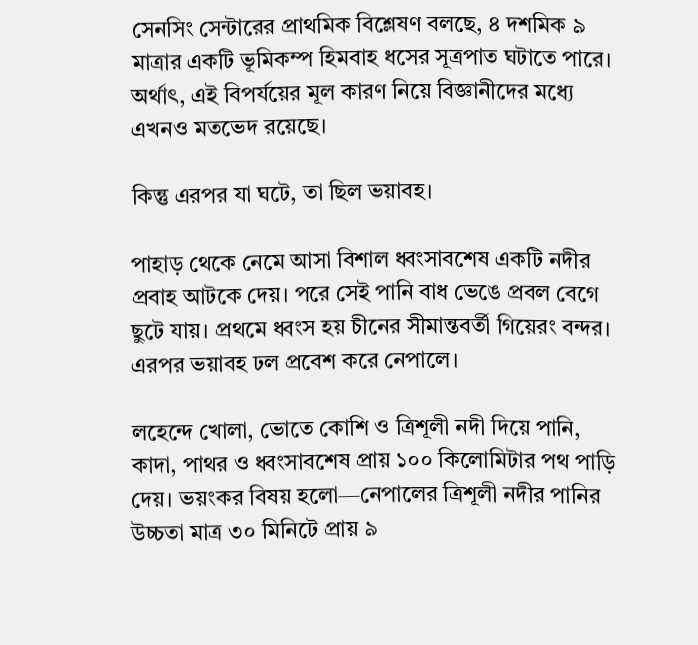সেনসিং সেন্টারের প্রাথমিক বিশ্লেষণ বলছে, ৪ দশমিক ৯ মাত্রার একটি ভূমিকম্প হিমবাহ ধসের সূত্রপাত ঘটাতে পারে। অর্থাৎ, এই বিপর্যয়ের মূল কারণ নিয়ে বিজ্ঞানীদের মধ্যে এখনও মতভেদ রয়েছে।

কিন্তু এরপর যা ঘটে, তা ছিল ভয়াবহ।

পাহাড় থেকে নেমে আসা বিশাল ধ্বংসাবশেষ একটি নদীর প্রবাহ আটকে দেয়। পরে সেই পানি বাধ ভেঙে প্রবল বেগে ছুটে যায়। প্রথমে ধ্বংস হয় চীনের সীমান্তবর্তী গিয়েরং বন্দর। এরপর ভয়াবহ ঢল প্রবেশ করে নেপালে।

লহেন্দে খোলা, ভোতে কোশি ও ত্রিশূলী নদী দিয়ে পানি, কাদা, পাথর ও ধ্বংসাবশেষ প্রায় ১০০ কিলোমিটার পথ পাড়ি দেয়। ভয়ংকর বিষয় হলো—নেপালের ত্রিশূলী নদীর পানির উচ্চতা মাত্র ৩০ মিনিটে প্রায় ৯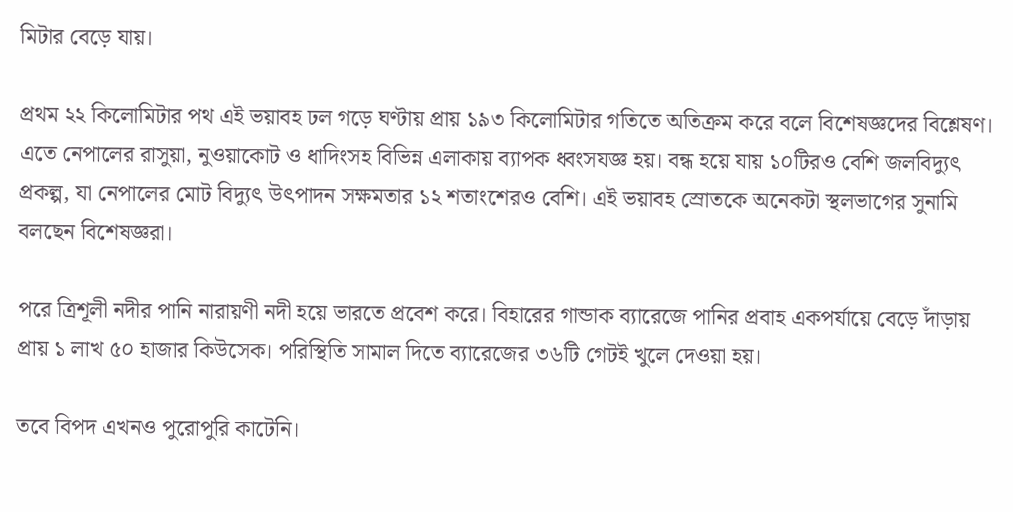মিটার বেড়ে যায়।

প্রথম ২২ কিলোমিটার পথ এই ভয়াবহ ঢল গড়ে ঘণ্টায় প্রায় ১৯৩ কিলোমিটার গতিতে অতিক্রম করে বলে বিশেষজ্ঞদের বিশ্লেষণ। এতে নেপালের রাসুয়া, নুওয়াকোট ও ধাদিংসহ বিভিন্ন এলাকায় ব্যাপক ধ্বংসযজ্ঞ হয়। বন্ধ হয়ে যায় ১০টিরও বেশি জলবিদ্যুৎ প্রকল্প, যা নেপালের মোট বিদ্যুৎ উৎপাদন সক্ষমতার ১২ শতাংশেরও বেশি। এই ভয়াবহ স্রোতকে অনেকটা স্থলভাগের সুনামি বলছেন বিশেষজ্ঞরা।

পরে ত্রিশূলী নদীর পানি নারায়ণী নদী হয়ে ভারতে প্রবেশ করে। বিহারের গান্ডাক ব্যারেজে পানির প্রবাহ একপর্যায়ে বেড়ে দাঁড়ায় প্রায় ১ লাখ ৫০ হাজার কিউসেক। পরিস্থিতি সামাল দিতে ব্যারেজের ৩৬টি গেটই খুলে দেওয়া হয়।

তবে বিপদ এখনও পুরোপুরি কাটেনি।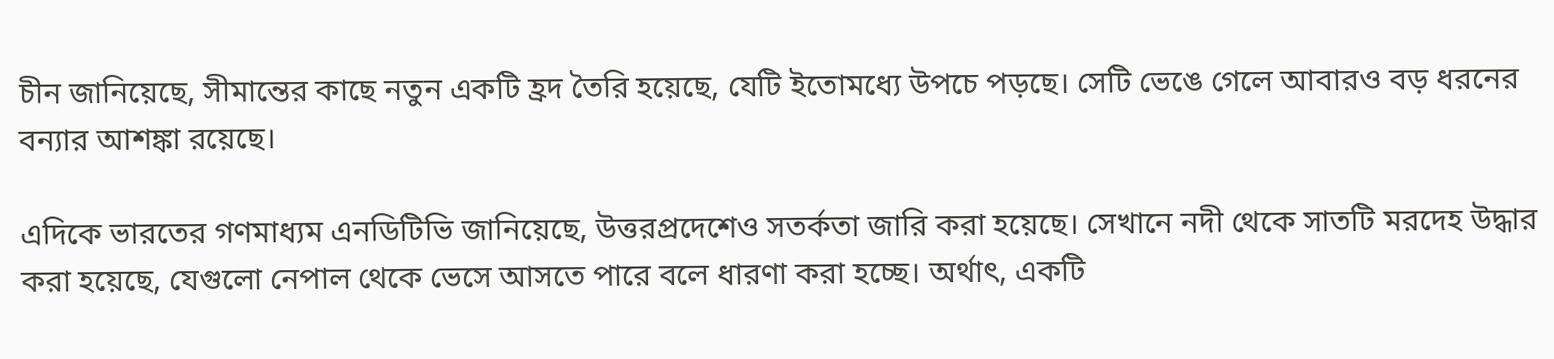চীন জানিয়েছে, সীমান্তের কাছে নতুন একটি হ্রদ তৈরি হয়েছে, যেটি ইতোমধ্যে উপচে পড়ছে। সেটি ভেঙে গেলে আবারও বড় ধরনের বন্যার আশঙ্কা রয়েছে।

এদিকে ভারতের গণমাধ্যম এনডিটিভি জানিয়েছে, উত্তরপ্রদেশেও সতর্কতা জারি করা হয়েছে। সেখানে নদী থেকে সাতটি মরদেহ উদ্ধার করা হয়েছে, যেগুলো নেপাল থেকে ভেসে আসতে পারে বলে ধারণা করা হচ্ছে। অর্থাৎ, একটি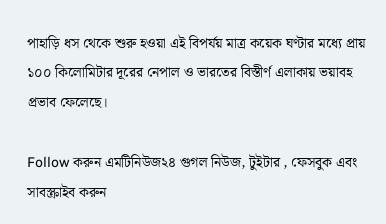পাহাড়ি ধস থেকে শুরু হওয়া এই বিপর্যয় মাত্র কয়েক ঘণ্টার মধ্যে প্রায় ১০০ কিলোমিটার দূরের নেপাল ও ভারতের বিস্তীর্ণ এলাকায় ভয়াবহ প্রভাব ফেলেছে।

Follow করুন এমটিনিউজ২৪ গুগল নিউজ, টুইটার , ফেসবুক এবং সাবস্ক্রাইব করুন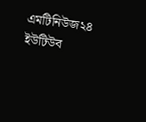এমটিনিউজ২৪ ইউটিউব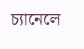চ্যানেলে